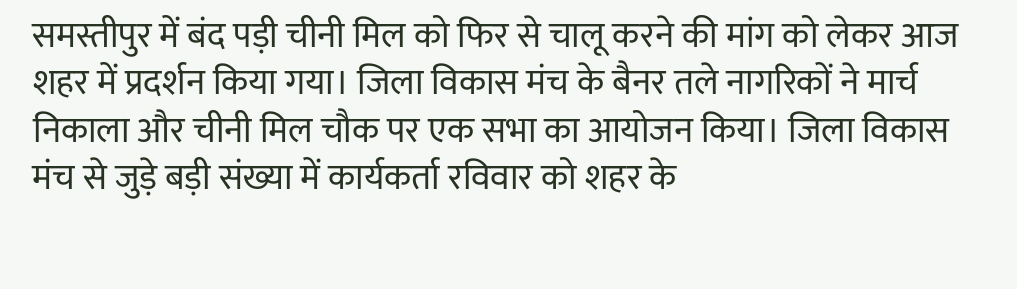समस्तीपुर में बंद पड़ी चीनी मिल को फिर से चालू करने की मांग को लेकर आज शहर में प्रदर्शन किया गया। जिला विकास मंच के बैनर तले नागरिकों ने मार्च निकाला और चीनी मिल चौक पर एक सभा का आयोजन किया। जिला विकास मंच से जुड़े बड़ी संख्या में कार्यकर्ता रविवार को शहर के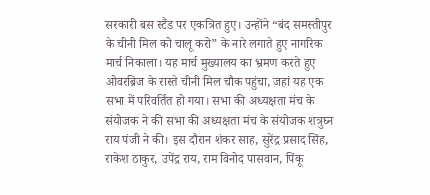सरकारी बस स्टैंड पर एकत्रित हुए। उन्होंने “बंद समस्तीपुर के चीनी मिल को चालू करो” के नारे लगाते हुए नागरिक मार्च निकाला। यह मार्च मुख्यालय का भ्रमण करते हुए ओवरब्रिज के रास्ते चीनी मिल चौक पहुंचा, जहां यह एक सभा में परिवर्तित हो गया। सभा की अध्यक्षता मंच के संयोजक ने की सभा की अध्यक्षता मंच के संयोजक शत्रुघ्न राय पंजी ने की। इस दौरान शंकर साह, सुरेंद्र प्रसाद सिंह, राकेश ठाकुर, उपेंद्र राय, राम विनोद पासवान, पिंकू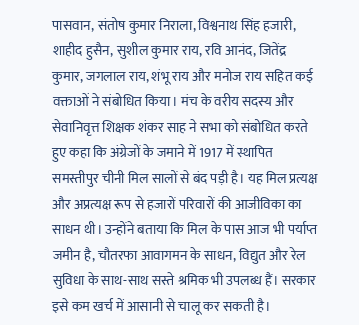पासवान, संतोष कुमार निराला, विश्वनाथ सिंह हजारी, शाहीद हुसैन, सुशील कुमार राय, रवि आनंद, जितेंद्र कुमार, जगलाल राय, शंभू राय और मनोज राय सहित कई वक्ताओं ने संबोधित किया। मंच के वरीय सदस्य और सेवानिवृत्त शिक्षक शंकर साह ने सभा को संबोधित करते हुए कहा कि अंग्रेजों के जमाने में 1917 में स्थापित समस्तीपुर चीनी मिल सालों से बंद पड़ी है। यह मिल प्रत्यक्ष और अप्रत्यक्ष रूप से हजारों परिवारों की आजीविका का साधन थी। उन्होंने बताया कि मिल के पास आज भी पर्याप्त जमीन है, चौतरफा आवागमन के साधन, विद्युत और रेल सुविधा के साथ-साथ सस्ते श्रमिक भी उपलब्ध हैं। सरकार इसे कम खर्च में आसानी से चालू कर सकती है।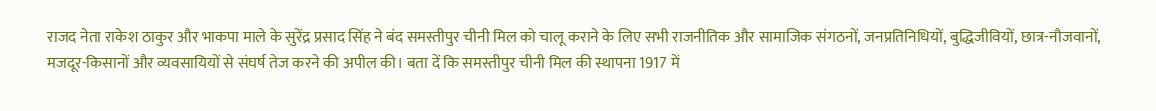राजद नेता राकेश ठाकुर और भाकपा माले के सुरेंद्र प्रसाद सिंह ने बंद समस्तीपुर चीनी मिल को चालू कराने के लिए सभी राजनीतिक और सामाजिक संगठनों, जनप्रतिनिधियों, बुद्धिजीवियों, छात्र-नौजवानों, मजदूर-किसानों और व्यवसायियों से संघर्ष तेज करने की अपील की। बता दें कि समस्तीपुर चीनी मिल की स्थापना 1917 में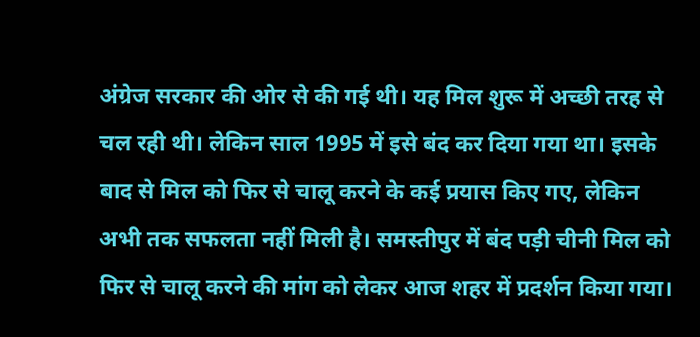अंग्रेज सरकार की ओर से की गई थी। यह मिल शुरू में अच्छी तरह से चल रही थी। लेकिन साल 1995 में इसे बंद कर दिया गया था। इसके बाद से मिल को फिर से चालू करने के कई प्रयास किए गए, लेकिन अभी तक सफलता नहीं मिली है। समस्तीपुर में बंद पड़ी चीनी मिल को फिर से चालू करने की मांग को लेकर आज शहर में प्रदर्शन किया गया।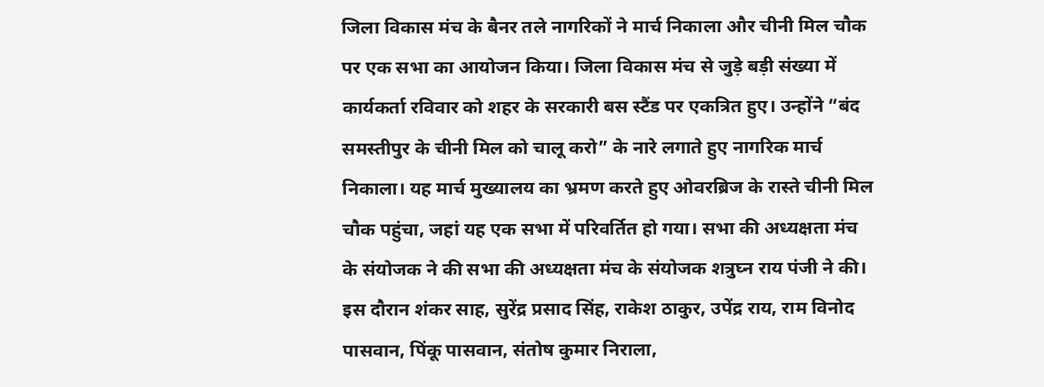जिला विकास मंच के बैनर तले नागरिकों ने मार्च निकाला और चीनी मिल चौक पर एक सभा का आयोजन किया। जिला विकास मंच से जुड़े बड़ी संख्या में कार्यकर्ता रविवार को शहर के सरकारी बस स्टैंड पर एकत्रित हुए। उन्होंने “बंद समस्तीपुर के चीनी मिल को चालू करो” के नारे लगाते हुए नागरिक मार्च निकाला। यह मार्च मुख्यालय का भ्रमण करते हुए ओवरब्रिज के रास्ते चीनी मिल चौक पहुंचा, जहां यह एक सभा में परिवर्तित हो गया। सभा की अध्यक्षता मंच के संयोजक ने की सभा की अध्यक्षता मंच के संयोजक शत्रुघ्न राय पंजी ने की। इस दौरान शंकर साह, सुरेंद्र प्रसाद सिंह, राकेश ठाकुर, उपेंद्र राय, राम विनोद पासवान, पिंकू पासवान, संतोष कुमार निराला,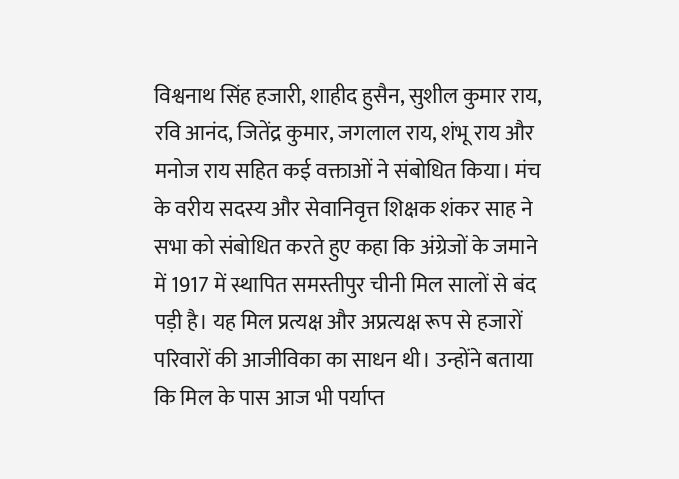विश्वनाथ सिंह हजारी, शाहीद हुसैन, सुशील कुमार राय, रवि आनंद, जितेंद्र कुमार, जगलाल राय, शंभू राय और मनोज राय सहित कई वक्ताओं ने संबोधित किया। मंच के वरीय सदस्य और सेवानिवृत्त शिक्षक शंकर साह ने सभा को संबोधित करते हुए कहा कि अंग्रेजों के जमाने में 1917 में स्थापित समस्तीपुर चीनी मिल सालों से बंद पड़ी है। यह मिल प्रत्यक्ष और अप्रत्यक्ष रूप से हजारों परिवारों की आजीविका का साधन थी। उन्होंने बताया कि मिल के पास आज भी पर्याप्त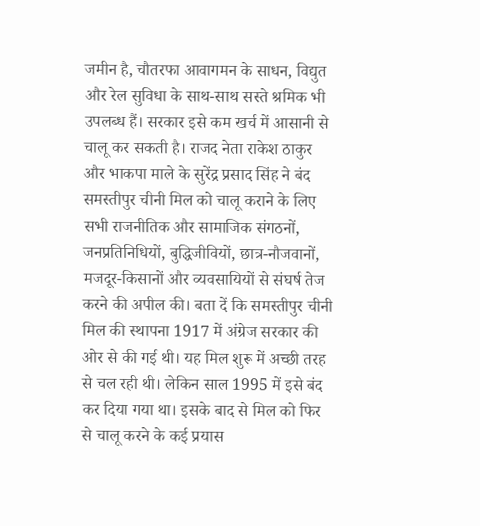जमीन है, चौतरफा आवागमन के साधन, विद्युत और रेल सुविधा के साथ-साथ सस्ते श्रमिक भी उपलब्ध हैं। सरकार इसे कम खर्च में आसानी से चालू कर सकती है। राजद नेता राकेश ठाकुर और भाकपा माले के सुरेंद्र प्रसाद सिंह ने बंद समस्तीपुर चीनी मिल को चालू कराने के लिए सभी राजनीतिक और सामाजिक संगठनों, जनप्रतिनिधियों, बुद्धिजीवियों, छात्र-नौजवानों, मजदूर-किसानों और व्यवसायियों से संघर्ष तेज करने की अपील की। बता दें कि समस्तीपुर चीनी मिल की स्थापना 1917 में अंग्रेज सरकार की ओर से की गई थी। यह मिल शुरू में अच्छी तरह से चल रही थी। लेकिन साल 1995 में इसे बंद कर दिया गया था। इसके बाद से मिल को फिर से चालू करने के कई प्रयास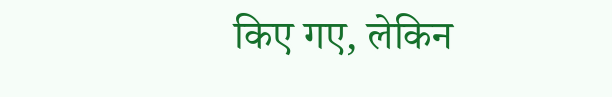किए गए, लेकिन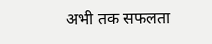अभी तक सफलता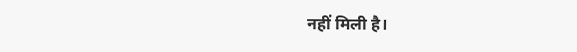नहीं मिली है।